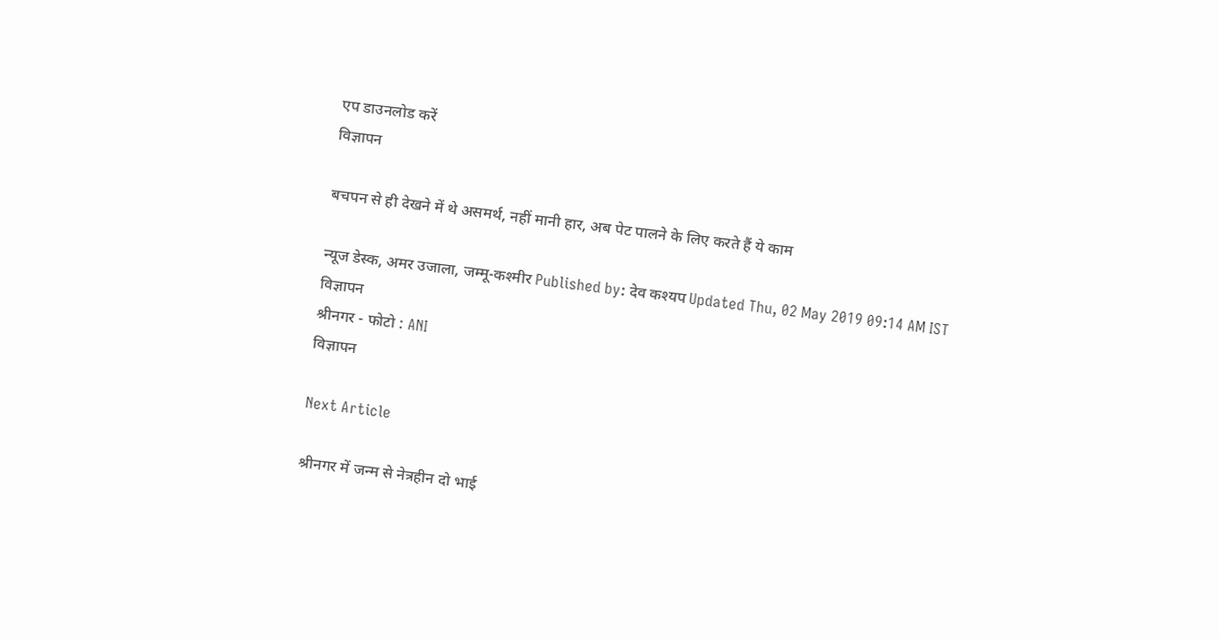एप डाउनलोड करें
विज्ञापन

बचपन से ही देखने में थे असमर्थ, नहीं मानी हार, अब पेट पालने के लिए करते हैं ये काम

न्यूज डेस्क, अमर उजाला, जम्मू-कश्मीर Published by: देव कश्यप Updated Thu, 02 May 2019 09:14 AM IST
विज्ञापन
श्रीनगर - फोटो : ANI
विज्ञापन

Next Article

श्रीनगर में जन्म से नेत्रहीन दो भाई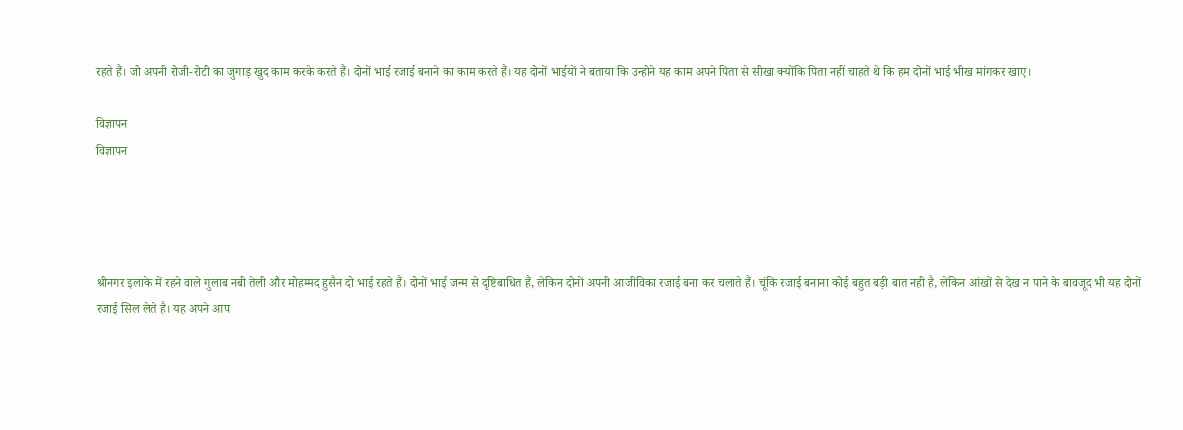रहते हैं। जो अपनी रोजी-रोटी का जुगाड़ खुद काम करके करते हैं। दोनों भाई रजाई बनाने का काम करते हैं। यह दोनों भाईयों ने बताया कि उन्होने यह काम अपने पिता से सीखा क्योंकि पिता नहीं चाहते थे कि हम दोनों भाई भीख मांगकर खाए।

विज्ञापन
विज्ञापन




श्रीनगर इलाके में रहने वाले गुलाब नबी तेली और मोहम्मद हुसैन दो भाई रहते हैं। दोनों भाई जन्म से दृष्टिबाधित हैं, लेकिन दोनों अपनी आजीविका रजाई बना कर चलाते हैं। चूंकि रजाई बनाना कोई बहुत बड़ी बात नही है, लेकिन आंखों से देख न पाने के बावजूद भी यह दोनों रजाई सिल लेते है। यह अपने आप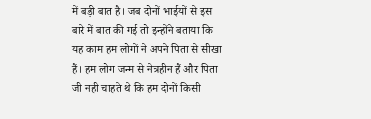में बड़ी बात है। जब दोनों भाईयों से इस बारे में बात की गई तो इन्होंने बताया कि यह काम हम लोगों ने अपने पिता से सीखा हैं। हम लोग जन्म से नेत्रहीन हैं और पिता जी नही चाहते थे कि हम दोनों किसी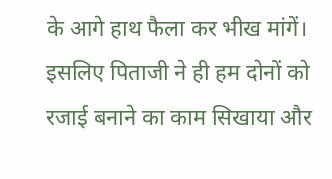के आगे हाथ फैला कर भीख मांगें। इसलिए पिताजी ने ही हम दोनों को रजाई बनाने का काम सिखाया और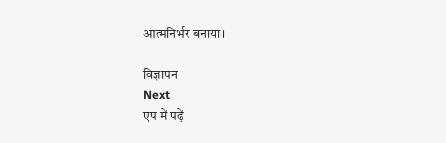आत्मनिर्भर बनाया।

विज्ञापन
Next
एप में पढ़ें